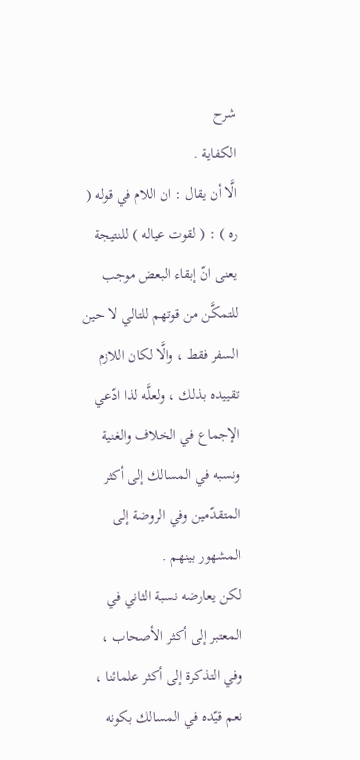شرح
الكفاية .
الَّا أن يقال : ان اللام في قوله ( ره ) : ( لقوت عياله ) للنتيجة يعنى انّ إبقاء البعض موجب للتمكَّن من قوتهم للتالي لا حين السفر فقط ، والَّا لكان اللازم تقييده بذلك ، ولعلَّه لذا ادّعي الإجماع في الخلاف والغنية ونسبه في المسالك إلى أكثر المتقدّمين وفي الروضة إلى المشهور بينهم .
لكن يعارضه نسبة الثاني في المعتبر إلى أكثر الأصحاب ، وفي التذكرة إلى أكثر علمائنا ، نعم قيّده في المسالك بكونه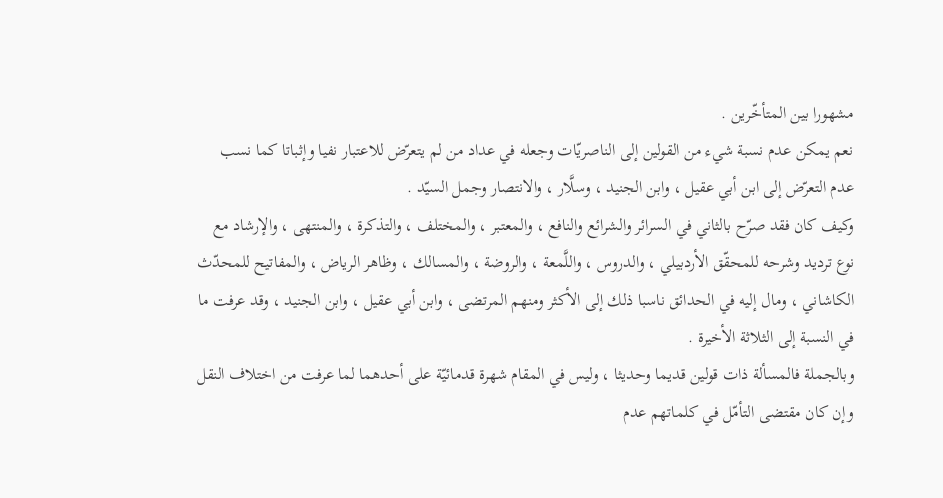مشهورا بين المتأخّرين .
نعم يمكن عدم نسبة شيء من القولين إلى الناصريّات وجعله في عداد من لم يتعرّض للاعتبار نفيا وإثباتا كما نسب عدم التعرّض إلى ابن أبي عقيل ، وابن الجنيد ، وسلَّار ، والانتصار وجمل السيّد .
وكيف كان فقد صرّح بالثاني في السرائر والشرائع والنافع ، والمعتبر ، والمختلف ، والتذكرة ، والمنتهى ، والإرشاد مع نوع ترديد وشرحه للمحقّق الأردبيلي ، والدروس ، واللَّمعة ، والروضة ، والمسالك ، وظاهر الرياض ، والمفاتيح للمحدّث الكاشاني ، ومال إليه في الحدائق ناسبا ذلك إلى الأكثر ومنهم المرتضى ، وابن أبي عقيل ، وابن الجنيد ، وقد عرفت ما في النسبة إلى الثلاثة الأخيرة .
وبالجملة فالمسألة ذات قولين قديما وحديثا ، وليس في المقام شهرة قدمائيّة على أحدهما لما عرفت من اختلاف النقل وإن كان مقتضى التأمّل في كلماتهم عدم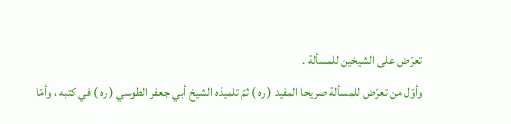تعرّض على الشيخين للمسألة .
وأوّل من تعرّض للمسألة صريحا المفيد ( ره ) ثمّ تلميذه الشيخ أبي جعفر الطوسي ( ره ) في كتبه ، وأمّا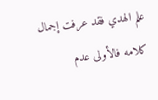علم الهدي فقد عرفت إجمال كلامه فالأولى عدم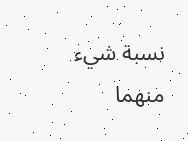نسبة شيء منهما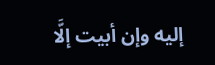إليه وإن أبيت إلَّا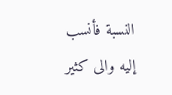النسبة فأنسب إليه والى كثير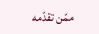ممّن تقدّمه